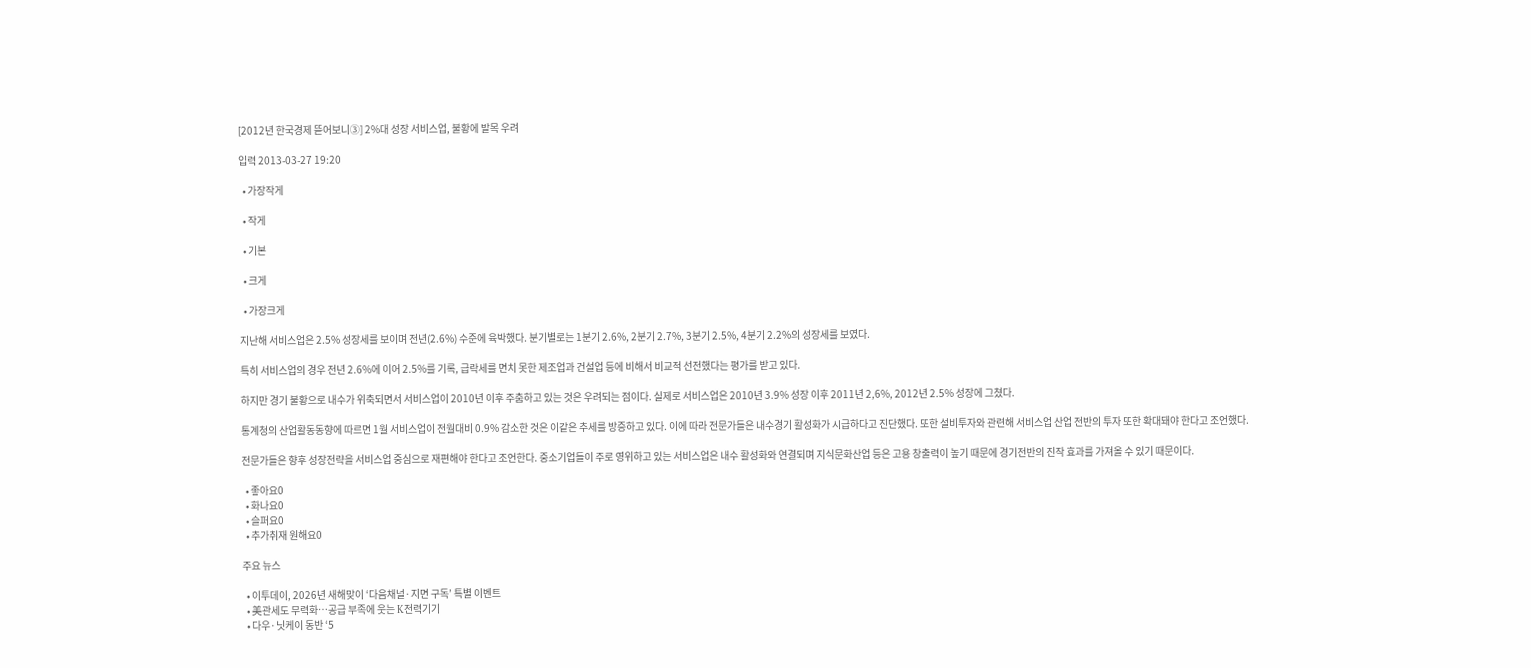[2012년 한국경제 뜯어보니③] 2%대 성장 서비스업, 불황에 발목 우려

입력 2013-03-27 19:20

  • 가장작게

  • 작게

  • 기본

  • 크게

  • 가장크게

지난해 서비스업은 2.5% 성장세를 보이며 전년(2.6%) 수준에 육박했다. 분기별로는 1분기 2.6%, 2분기 2.7%, 3분기 2.5%, 4분기 2.2%의 성장세를 보였다.

특히 서비스업의 경우 전년 2.6%에 이어 2.5%를 기록, 급락세를 면치 못한 제조업과 건설업 등에 비해서 비교적 선전했다는 평가를 받고 있다.

하지만 경기 불황으로 내수가 위축되면서 서비스업이 2010년 이후 주춤하고 있는 것은 우려되는 점이다. 실제로 서비스업은 2010년 3.9% 성장 이후 2011년 2,6%, 2012년 2.5% 성장에 그쳤다.

통계청의 산업활동동향에 따르면 1월 서비스업이 전월대비 0.9% 감소한 것은 이같은 추세를 방증하고 있다. 이에 따라 전문가들은 내수경기 활성화가 시급하다고 진단했다. 또한 설비투자와 관련해 서비스업 산업 전반의 투자 또한 확대돼야 한다고 조언했다.

전문가들은 향후 성장전략을 서비스업 중심으로 재편해야 한다고 조언한다. 중소기업들이 주로 영위하고 있는 서비스업은 내수 활성화와 연결되며 지식문화산업 등은 고용 창출력이 높기 때문에 경기전반의 진작 효과를 가져올 수 있기 때문이다.

  • 좋아요0
  • 화나요0
  • 슬퍼요0
  • 추가취재 원해요0

주요 뉴스

  • 이투데이, 2026년 새해맞이 ‘다음채널·지면 구독’ 특별 이벤트
  • 美관세도 무력화…공급 부족에 웃는 K전력기기
  • 다우·닛케이 동반 ‘5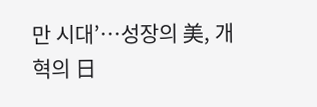만 시대’⋯성장의 美, 개혁의 日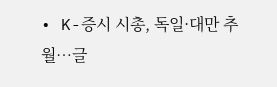• K-증시 시총, 독일·대만 추월…글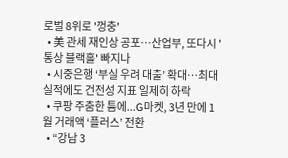로벌 8위로 '껑충'
  • 美 관세 재인상 공포⋯산업부, 또다시 '통상 블랙홀' 빠지나
  • 시중은행 ‘부실 우려 대출’ 확대…최대 실적에도 건전성 지표 일제히 하락
  • 쿠팡 주춤한 틈에...G마켓, 3년 만에 1월 거래액 ‘플러스’ 전환
  • “강남 3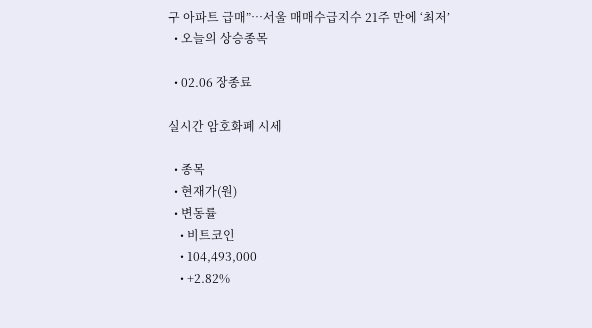구 아파트 급매”…서울 매매수급지수 21주 만에 ‘최저’
  • 오늘의 상승종목

  • 02.06 장종료

실시간 암호화폐 시세

  • 종목
  • 현재가(원)
  • 변동률
    • 비트코인
    • 104,493,000
    • +2.82%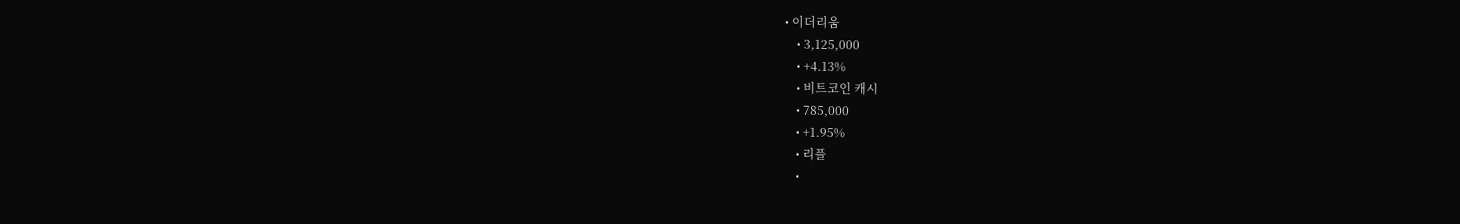• 이더리움
    • 3,125,000
    • +4.13%
    • 비트코인 캐시
    • 785,000
    • +1.95%
    • 리플
    •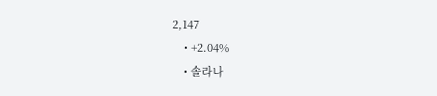2,147
    • +2.04%
    • 솔라나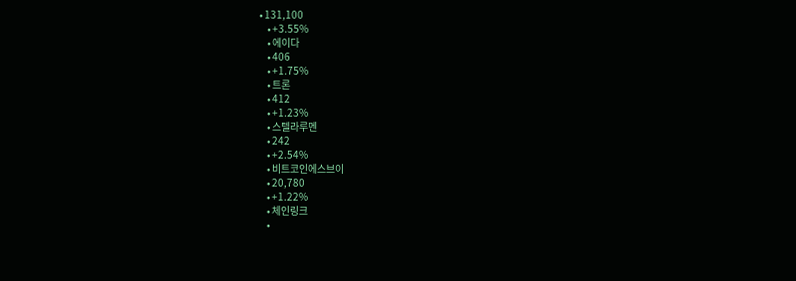• 131,100
    • +3.55%
    • 에이다
    • 406
    • +1.75%
    • 트론
    • 412
    • +1.23%
    • 스텔라루멘
    • 242
    • +2.54%
    • 비트코인에스브이
    • 20,780
    • +1.22%
    • 체인링크
    •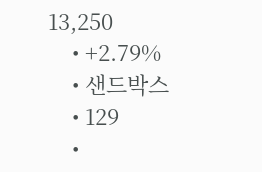13,250
    • +2.79%
    • 샌드박스
    • 129
    •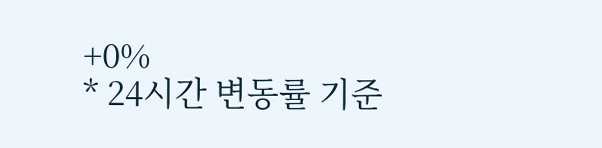+0%
* 24시간 변동률 기준